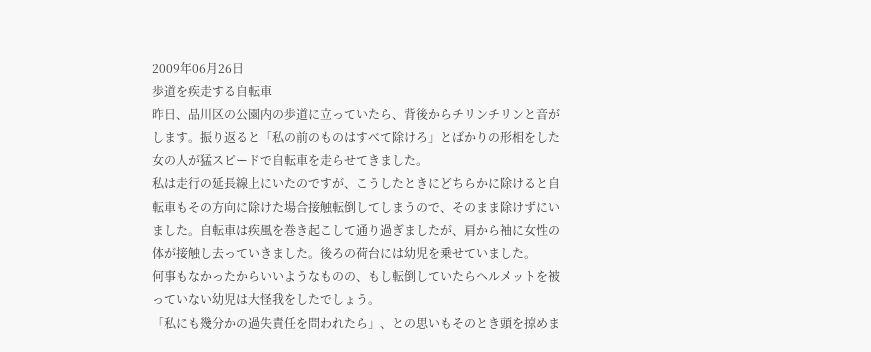2009年06月26日
歩道を疾走する自転車
昨日、品川区の公園内の歩道に立っていたら、背後からチリンチリンと音がします。振り返ると「私の前のものはすべて除けろ」とばかりの形相をした女の人が猛スピードで自転車を走らせてきました。
私は走行の延長線上にいたのですが、こうしたときにどちらかに除けると自転車もその方向に除けた場合接触転倒してしまうので、そのまま除けずにいました。自転車は疾風を巻き起こして通り過ぎましたが、肩から袖に女性の体が接触し去っていきました。後ろの荷台には幼児を乗せていました。
何事もなかったからいいようなものの、もし転倒していたらヘルメットを被っていない幼児は大怪我をしたでしょう。
「私にも幾分かの過失責任を問われたら」、との思いもそのとき頭を掠めま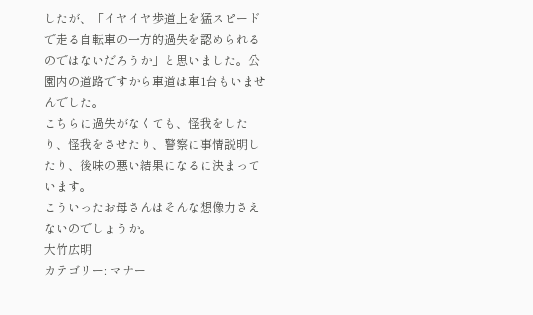したが、「イヤイヤ歩道上を猛スピードで走る自転車の一方的過失を認められるのではないだろうか」と思いました。公園内の道路ですから車道は車1台もいませんでした。
こちらに過失がなくても、怪我をしたり、怪我をさせたり、警察に事情説明したり、後味の悪い結果になるに決まっています。
こういったお母さんはそんな想像力さえないのでしょうか。
大竹広明
カテゴリー: マナー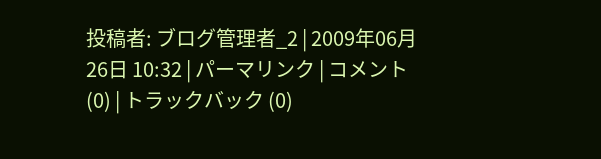投稿者: ブログ管理者_2 | 2009年06月26日 10:32 | パーマリンク | コメント (0) | トラックバック (0)